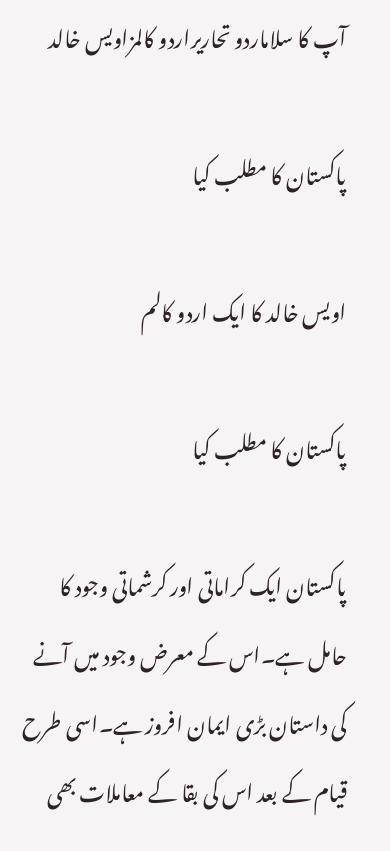آپ کا سلاماردو تحاریراردو کالمزاویس خالد

پاکستان کا مطلب کیا

اویس خالد کا ایک اردو کالم

پاکستان کا مطلب کیا

پاکستان ایک کراماتی اور کرشماتی وجود کا حامل ہے۔اس کے معرض وجود میں آنے کی داستان بڑی ایمان افروز ہے۔اسی طرح قیام کے بعد اس کی بقا کے معاملات بھی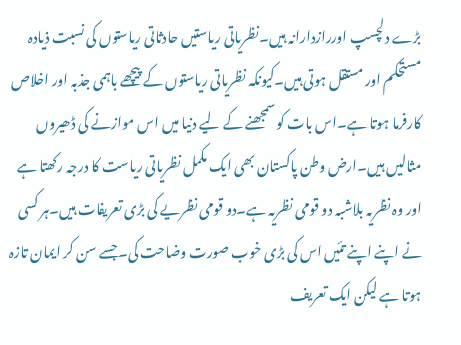بڑے دلچسپ اوررازدارانہ ہیں۔نظریاتی ریاستیں حادثاتی ریاستوں کی نسبت ذیادہ مستحکم اور مستقل ہوتی ہیں۔کیونکہ نظریاتی ریاستوں کے پیچھے باہمی جذبہ اور اخلاص کارفرما ہوتا ہے۔اس بات کو سمجھنے کے لیے دنیا میں اس موازنے کی ڈھیروں مثالیں ہیں۔ارض وطن پاکستان بھی ایک مکمل نظریاتی ریاست کا درجہ رکھتا ہے اور وہ نظریہ بلاشبہ دو قومی نظریہ ہے۔دو قومی نظریے کی بڑی تعریفات ہیں۔ہر کسی نے اپنے اپنے تئیں اس کی بڑی خوب صورت وضاحت کی۔جسے سن کر ایمان تازہ ہوتا ہے لیکن ایک تعریف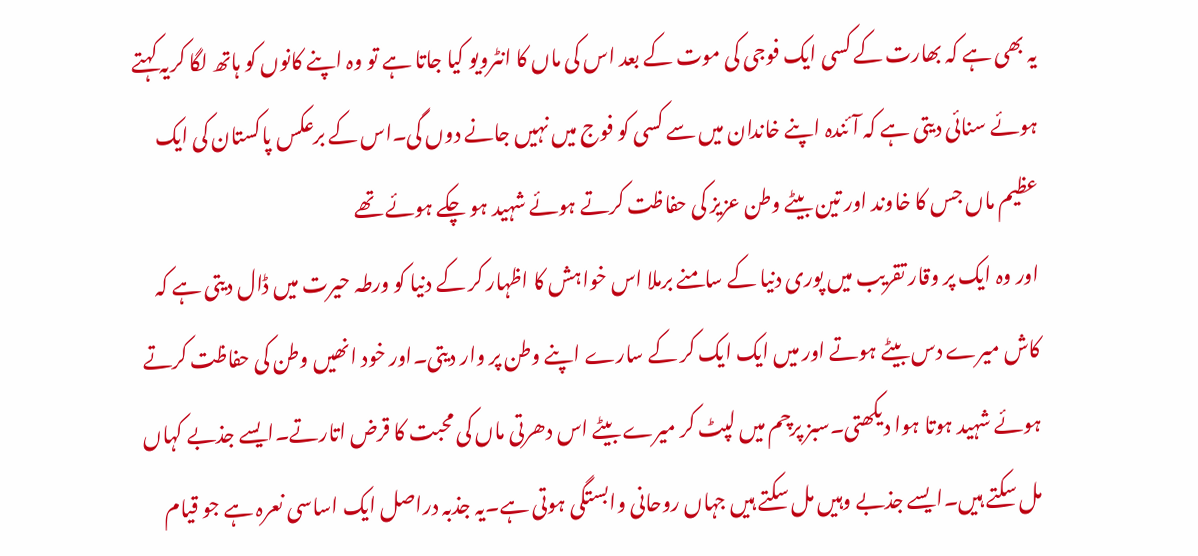یہ بھی ہے کہ بھارت کے کسی ایک فوجی کی موت کے بعد اس کی ماں کا انٹرویو کیا جاتا ہے تو وہ اپنے کانوں کو ہاتھ لگا کریہ کہتے ہوئے سنائی دیتی ہے کہ آئندہ اپنے خاندان میں سے کسی کو فوج میں نہیں جانے دوں گی۔اس کے برعکس پاکستان کی ایک عظیم ماں جس کا خاوند اور تین بیٹے وطن عزیز کی حفاظت کرتے ہوئے شہید ہو چکے ہوئے تھے
اور وہ ایک پر وقار تقریب میں پوری دنیا کے سامنے برملا اس خواہش کا اظہار کر کے دنیا کو ورطہ حیرت میں ڈال دیتی ہے کہ کاش میرے دس بیٹے ہوتے اور میں ایک ایک کر کے سارے اپنے وطن پر وار دیتی۔اور خود انھیں وطن کی حفاظت کرتے ہوئے شہید ہوتا ہوا دیکھتی۔سبز پرچم میں لپٹ کر میرے بیٹے اس دھرتی ماں کی محبت کا قرض اتارتے۔ایسے جذبے کہاں مل سکتے ہیں۔ایسے جذبے وہیں مل سکتے ہیں جہاں روحانی وابستگی ہوتی ہے۔یہ جذبہ دراصل ایک اساسی نعرہ ہے جو قیام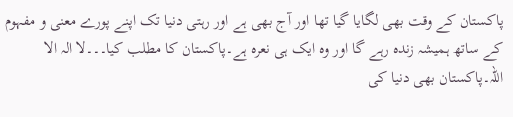پاکستان کے وقت بھی لگایا گیا تھا اور آج بھی ہے اور رہتی دنیا تک اپنے پورے معنی و مفہوم کے ساتھ ہمیشہ زندہ رہے گا اور وہ ایک ہی نعرہ ہے۔پاکستان کا مطلب کیا۔۔۔لا الہ الا اللہ۔پاکستان بھی دنیا کی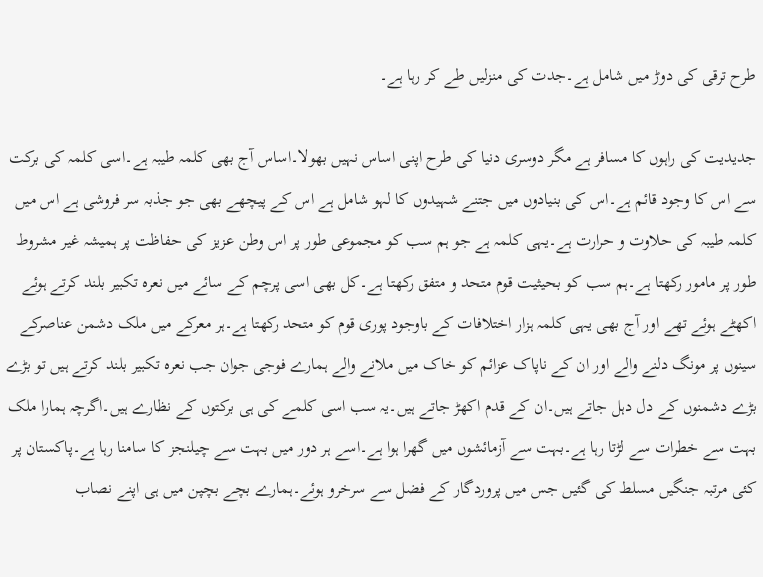طرح ترقی کی دوڑ میں شامل ہے۔جدت کی منزلیں طے کر رہا ہے۔

جدیدیت کی راہوں کا مسافر ہے مگر دوسری دنیا کی طرح اپنی اساس نہیں بھولا۔اساس آج بھی کلمہ طیبہ ہے۔اسی کلمہ کی برکت سے اس کا وجود قائم ہے۔اس کی بنیادوں میں جتنے شہیدوں کا لہو شامل ہے اس کے پیچھے بھی جو جذبہ سر فروشی ہے اس میں کلمہ طیبہ کی حلاوت و حرارت ہے۔یہی کلمہ ہے جو ہم سب کو مجموعی طور پر اس وطن عزیز کی حفاظت پر ہمیشہ غیر مشروط طور پر مامور رکھتا ہے۔ہم سب کو بحیثیت قوم متحد و متفق رکھتا ہے۔کل بھی اسی پرچم کے سائے میں نعرہ تکبیر بلند کرتے ہوئے اکھٹے ہوئے تھے اور آج بھی یہی کلمہ ہزار اختلافات کے باوجود پوری قوم کو متحد رکھتا ہے۔ہر معرکے میں ملک دشمن عناصرکے سینوں پر مونگ دلنے والے اور ان کے ناپاک عزائم کو خاک میں ملانے والے ہمارے فوجی جوان جب نعرہ تکبیر بلند کرتے ہیں تو بڑے بڑے دشمنوں کے دل دہل جاتے ہیں۔ان کے قدم اکھڑ جاتے ہیں۔یہ سب اسی کلمے کی ہی برکتوں کے نظارے ہیں۔اگرچہ ہمارا ملک بہت سے خطرات سے لڑتا رہا ہے۔بہت سے آزمائشوں میں گھرا ہوا ہے۔اسے ہر دور میں بہت سے چیلنجز کا سامنا رہا ہے۔پاکستان پر کئی مرتبہ جنگیں مسلط کی گئیں جس میں پروردگار کے فضل سے سرخرو ہوئے۔ہمارے بچے بچپن میں ہی اپنے نصاب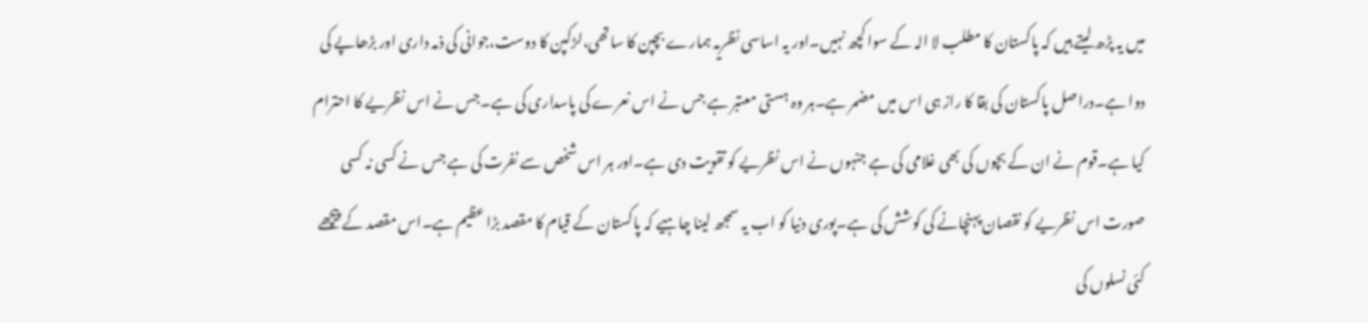میں یہ پڑھ لیتے ہیں کہ پاکستان کا مطلب لا الہ کے سوا کچھ نہیں۔اور یہ اساسی نظریہ ہمارے بچپن کا ساتھی،لڑکپن کا دوست،جوانی کی ذمہ داری اور بڑھاپے کی دوا ہے۔دراصل پاکستان کی بقا کا راز ہی اس میں مضمر ہے۔ہر وہ ہستی معتبر ہے جس نے اس نعرے کی پاسداری کی ہے۔جس نے اس نظریے کا احترام کیا ہے۔قوم نے ان کے بچوں کی بھی غلامی کی ہے جنہوں نے اس نظریے کو تقویت دی ہے۔اور ہر اس شخص سے نفرت کی ہے جس نے کسی نہ کسی صورت اس نظریے کو نقصان پہنچانے کی کوشش کی ہے۔پوری دنیا کو اب یہ سمجھ لینا چاہیے کہ پاکستان کے قیام کا مقصد بڑا عظیم ہے۔اس مقصد کے پیچھے کئی نسلوں کی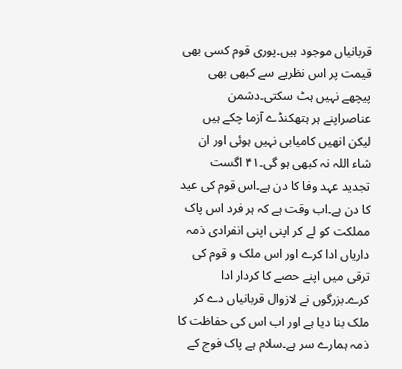قربانیاں موجود ہیں۔پوری قوم کسی بھی قیمت پر اس نظریے سے کبھی بھی پیچھے نہیں ہٹ سکتی۔دشمن عناصراپنے ہر ہتھکنڈے آزما چکے ہیں لیکن انھیں کامیابی نہیں ہوئی اور ان شاء اللہ نہ کبھی ہو گی۔۴۱ اگست تجدید عہد وفا کا دن ہے۔اس قوم کی عید کا دن ہے۔اب وقت ہے کہ ہر فرد اس پاک مملکت کو لے کر اپنی اپنی انفرادی ذمہ داریاں ادا کرے اور اس ملک و قوم کی ترقی میں اپنے حصے کا کردار ادا کرے۔بزرگوں نے لازوال قربانیاں دے کر ملک بنا دیا ہے اور اب اس کی حفاظت کا ذمہ ہمارے سر ہے۔سلام ہے پاک فوج کے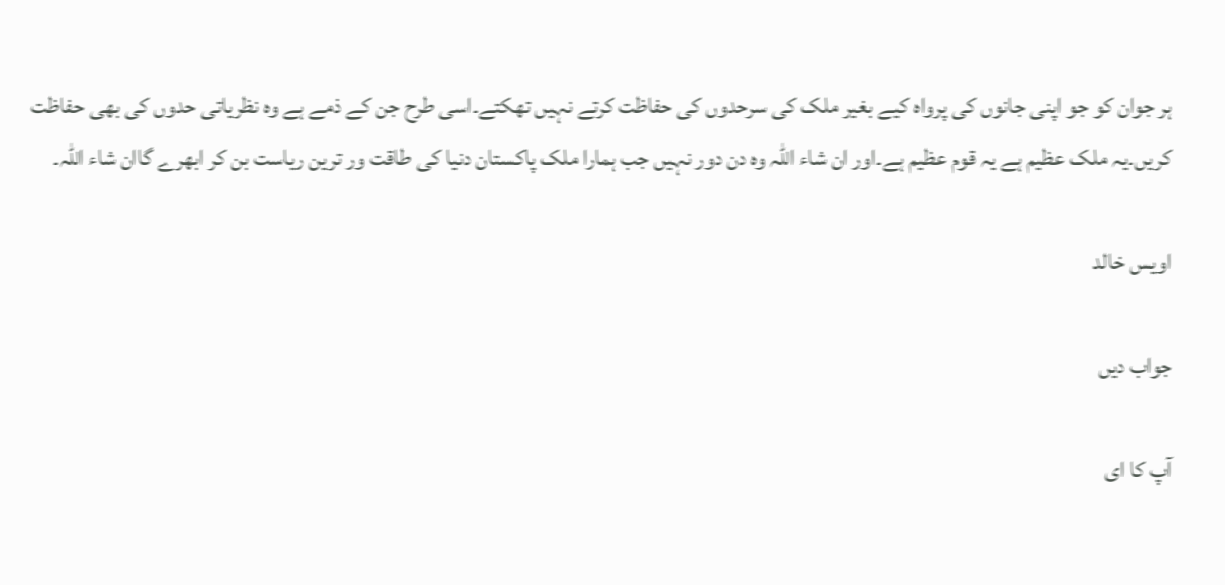ہر جوان کو جو اپنی جانوں کی پرواہ کیے بغیر ملک کی سرحدوں کی حفاظت کرتے نہیں تھکتے۔اسی طرح جن کے ذمے ہے وہ نظریاتی حدوں کی بھی حفاظت کریں۔یہ ملک عظیم ہے یہ قوم عظیم ہے۔اور ان شاء اللہ وہ دن دور نہیں جب ہمارا ملک پاکستان دنیا کی طاقت ور ترین ریاست بن کر ابھرے گاان شاء اللہ۔

اویس خالد

جواب دیں

آپ کا ای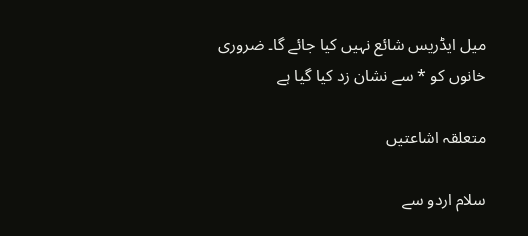میل ایڈریس شائع نہیں کیا جائے گا۔ ضروری خانوں کو * سے نشان زد کیا گیا ہے

متعلقہ اشاعتیں

سلام اردو سے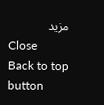مزید
Close
Back to top button